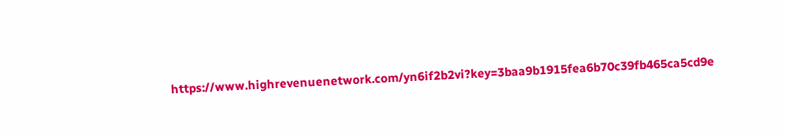https://www.highrevenuenetwork.com/yn6if2b2vi?key=3baa9b1915fea6b70c39fb465ca5cd9e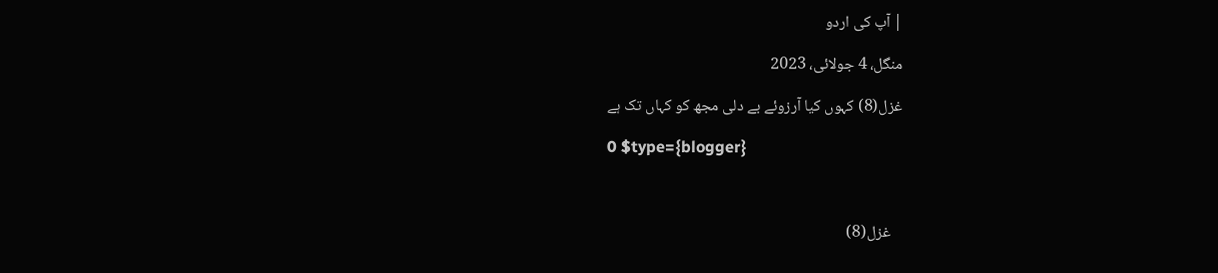| آپ کی اردو

منگل، 4 جولائی، 2023

غزل(8) کہوں کیا آرزوئے بے دلی مجھ کو کہاں تک ہے

0 $type={blogger}



   غزل(8)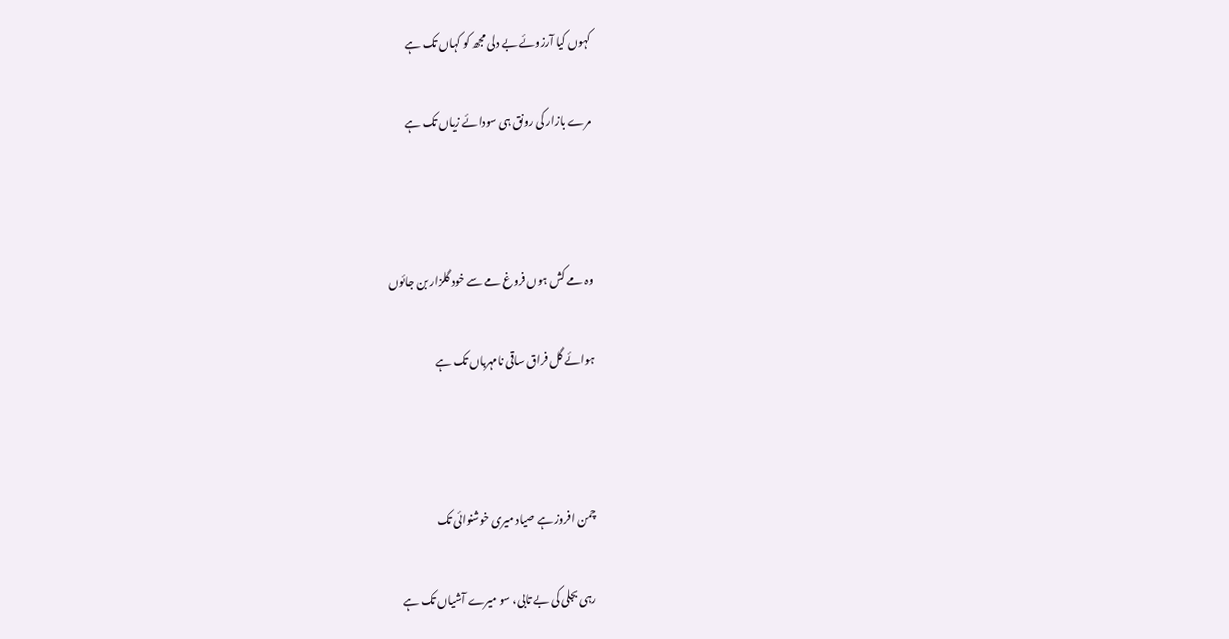کہوں کیا آرزوئے بے دلی مجھ کو کہاں تک ہے

مرے بازار کی رونق ہی سودائے زیاں تک ہے



وہ مے کش ہوں فروغ مے سے خود گلزار بن جائوں

ہوائے گل فراق ساقی نامہرباں تک ہے



چمن افروز ہے صیاد میری خوشنوائی تک

رہی بجلی کی بے تابی، سو میرے آشیاں تک ہے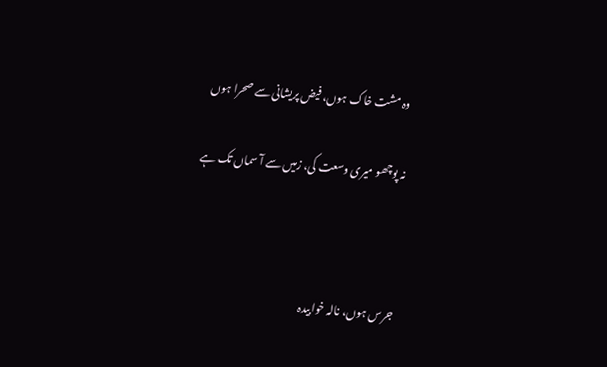وہ مشت خاک ہوں، فیض پریشانی سے صحرا ہوں

نہ پوچھو میری وسعت کی، زمیں سے آ سماں تک ہے



جرس ہوں، نالہ خوابیدہ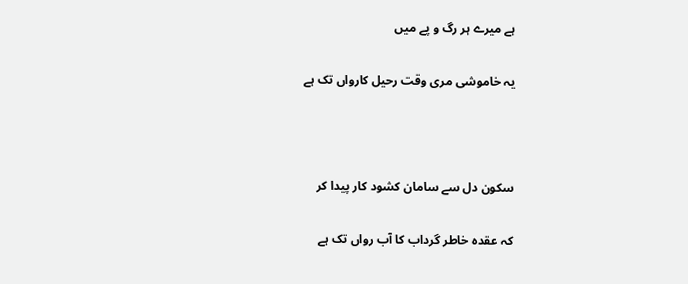ہے میرے ہر رگ و پے میں

یہ خاموشی مری وقت رحیل کارواں تک ہے



سکون دل سے سامان کشود کار پیدا کر

کہ عقدہ خاطر گرداب کا آب رواں تک ہے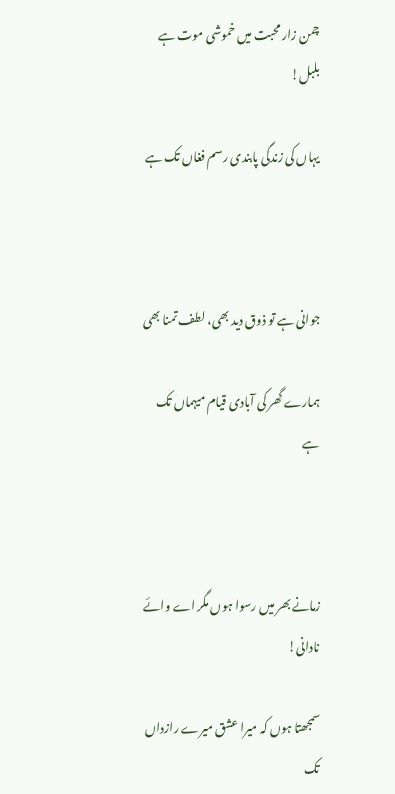چمن زار محبت میں خموشی موت ہے بلبل!

یہاں کی زندگی پابندی رسم فغاں تک ہے



جوانی ہے تو ذوق دید بھی، لطف تمنا بھی

ہمارے گھر کی آبادی قیام میہماں تک ہے



زمانے بھر میں رسوا ہوں مگر اے وائے نادانی!

سمجھتا ہوں کہ میرا عشق میرے رازداں تک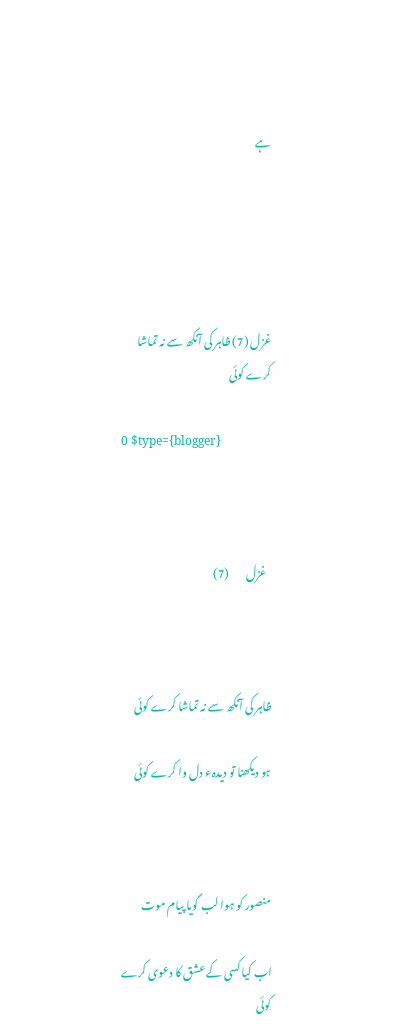ہے





غزل (7) ظاہر کی آنکھ سے نہ تماشا کرے کوئی

0 $type={blogger}



  غزل        (7)



ظاہر کی آنکھ سے نہ تماشا کرے کوئی

ہو دیکھنا تو دیدہء دل وا کرے کوئی



منصور کو ہوا لب گویا پیام موت

اب کیا کسی کے عشق کا دعوی کرے کوئی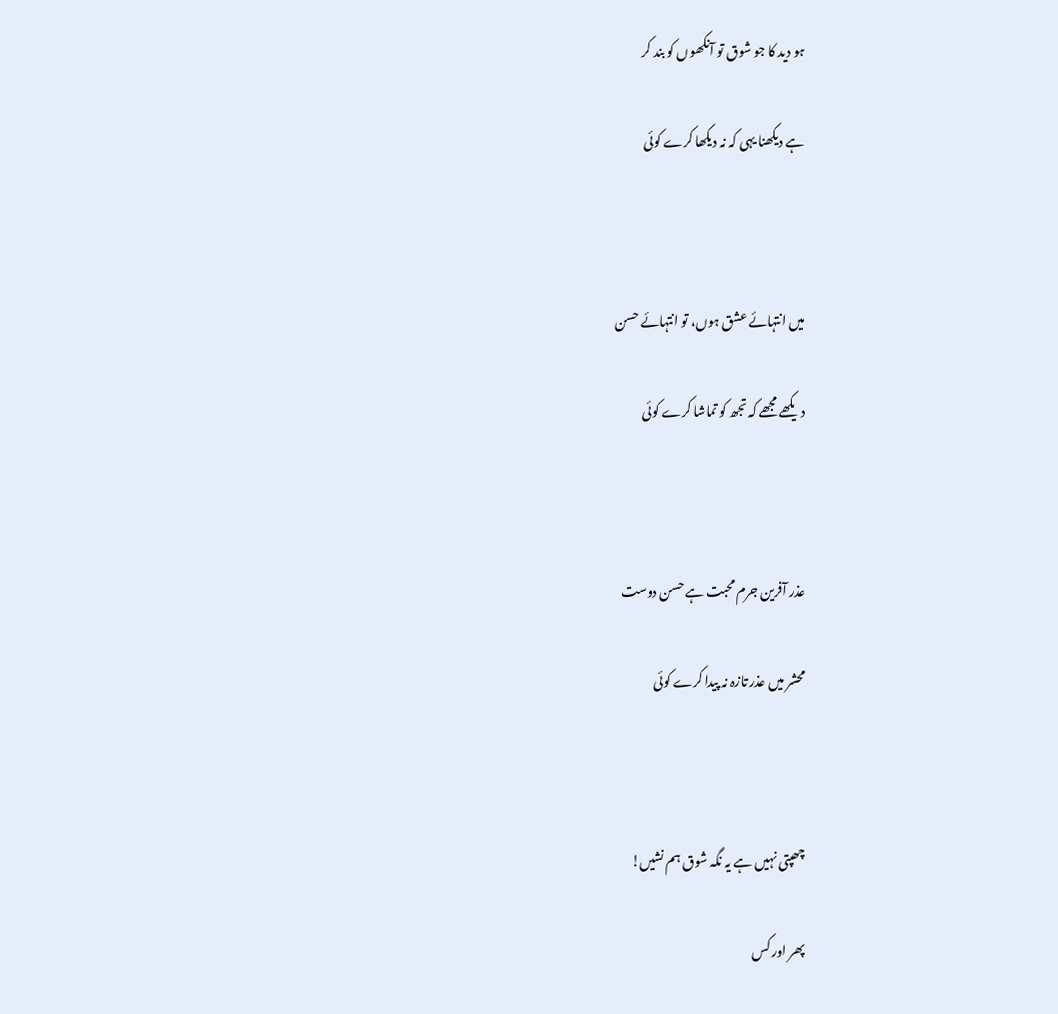ہو دید کا جو شوق تو آنکھوں کو بند کر

ہے دیکھنا یہی کہ نہ دیکھا کرے کوئی



میں انتہائے عشق ہوں، تو انتہائے حسن

دیکھے مجھے کہ تجھ کو تماشا کرے کوئی



عذر آفرین جرم محبت ہے حسن دوست

محشر میں عذر تازہ نہ پیدا کرے کوئی



چھپتی نہیں ہے یہ نگہ شوق ہم نشیں!

پھر اور کس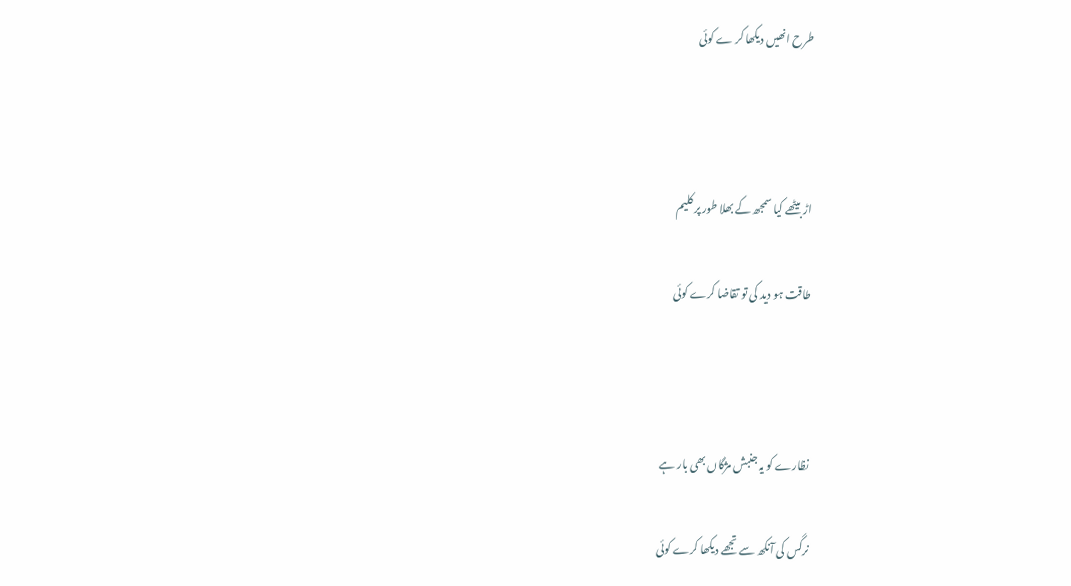طرح انھیں دیکھا کر ے کوئی



اڑ بیٹھے کیا سمجھ کے بھلا طور پر کلیم

طاقت ہو دید کی تو تقاضا کرے کوئی



نظارے کو یہ جنبش مژگاں بھی بار ہے

نرگس کی آنکھ سے تجھے دیکھا کرے کوئی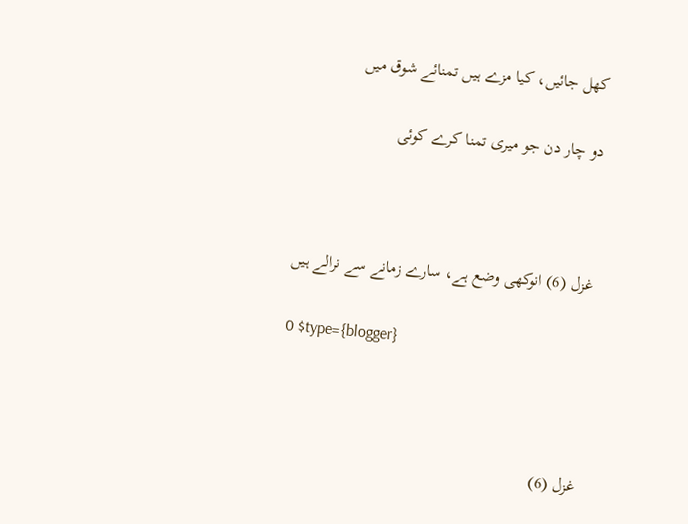کھل جائیں، کیا مزے ہیں تمنائے شوق میں

دو چار دن جو میری تمنا کرے کوئی



غزل (6) انوکھی وضع ہے، سارے زمانے سے نرالے ہیں

0 $type={blogger}



غزل (6)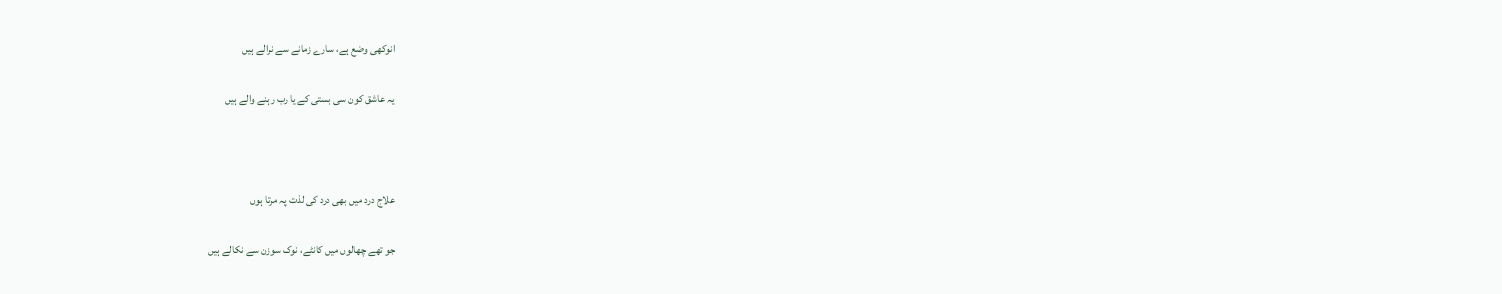انوکھی وضع ہے، سارے زمانے سے نرالے ہیں

یہ عاشق کون سی بستی کے یا رب رہنے والے ہیں



علاج درد میں بھی درد کی لذت پہ مرتا ہوں

جو تھے چھالوں میں کانٹے، نوک سوزن سے نکالے ہیں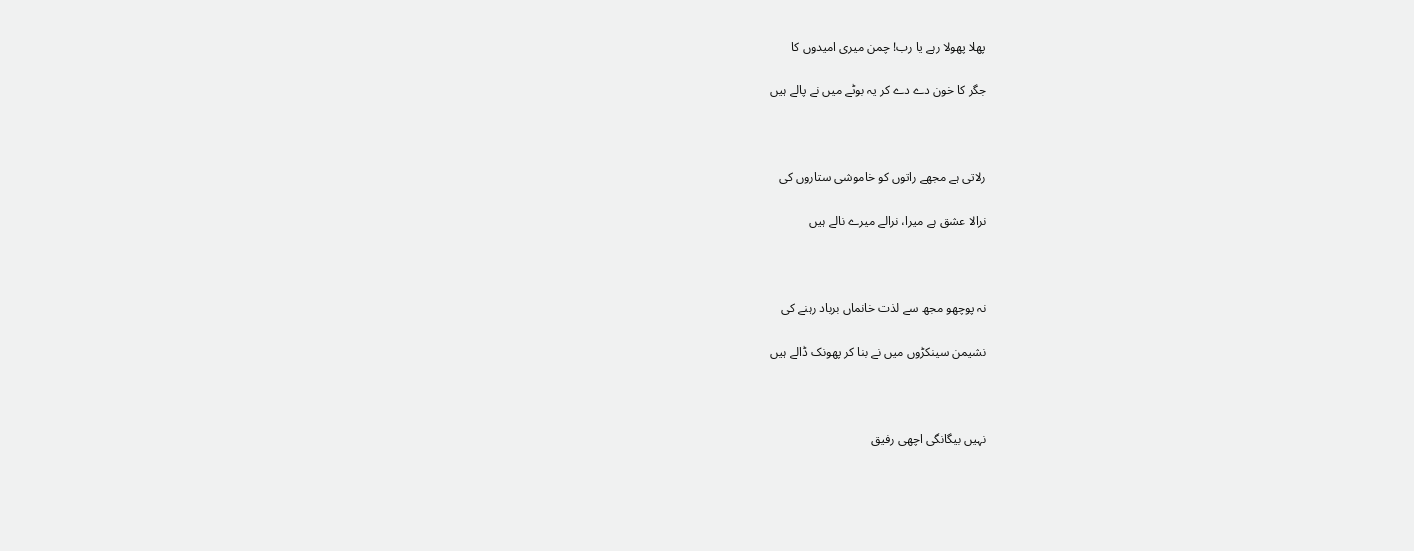پھلا پھولا رہے یا رب! چمن میری امیدوں کا

جگر کا خون دے دے کر یہ بوٹے میں نے پالے ہیں



رلاتی ہے مجھے راتوں کو خاموشی ستاروں کی

نرالا عشق ہے میرا، نرالے میرے نالے ہیں



نہ پوچھو مجھ سے لذت خانماں برباد رہنے کی

نشیمن سینکڑوں میں نے بنا کر پھونک ڈالے ہیں



نہیں بیگانگی اچھی رفیق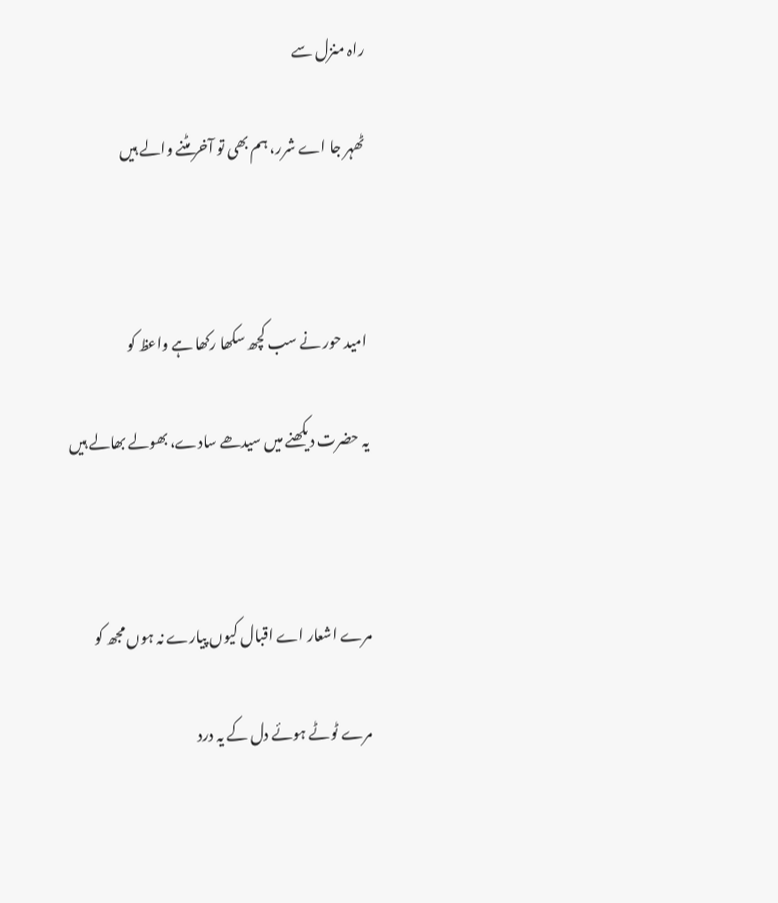راہ منزل سے

ٹھہر جا اے شرر، ہم بھی تو آخر مٹنے والے ہیں



امید حور نے سب کچھ سکھا رکھا ہے واعظ کو

یہ حضرت دیکھنے میں سیدھے سادے، بھولے بھالے ہیں



مرے اشعار اے اقبال کیوں پیارے نہ ہوں مجھ کو

مرے ٹوٹے ہوئے دل کے یہ درد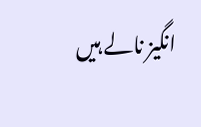انگیز نالے ہیں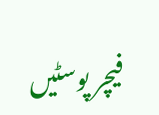فیچر پوسٹیں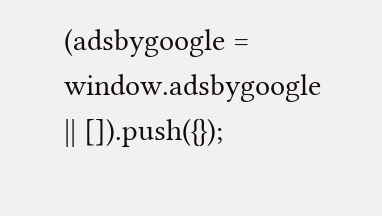(adsbygoogle = window.adsbygoogle || []).push({});